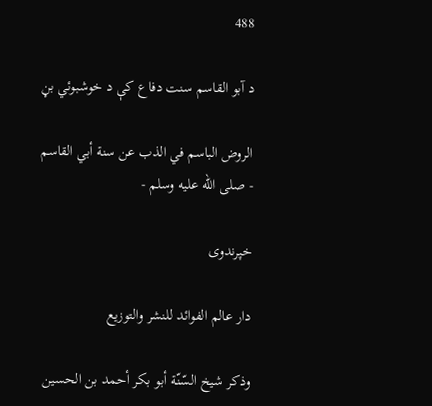488

د آبو القاسم سنت دفاع کې د خوشبوئي بڼ

الروض الباسم في الذب عن سنة أبي القاسم - صلى الله عليه وسلم -

خپرندوی

دار عالم الفوائد للنشر والتوزيع

وذكر شيخ السّنّة أبو بكر أحمد بن الحسين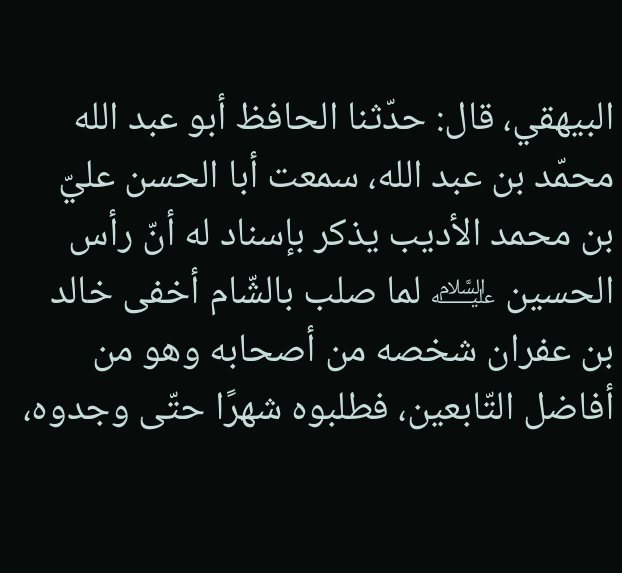البيهقي، قال: حدّثنا الحافظ أبو عبد الله محمّد بن عبد الله، سمعت أبا الحسن عليّ بن محمد الأديب يذكر بإسناد له أنّ رأس الحسين ﵇ لما صلب بالشّام أخفى خالد بن عفران شخصه من أصحابه وهو من أفاضل التّابعين، فطلبوه شهرًا حتّى وجدوه،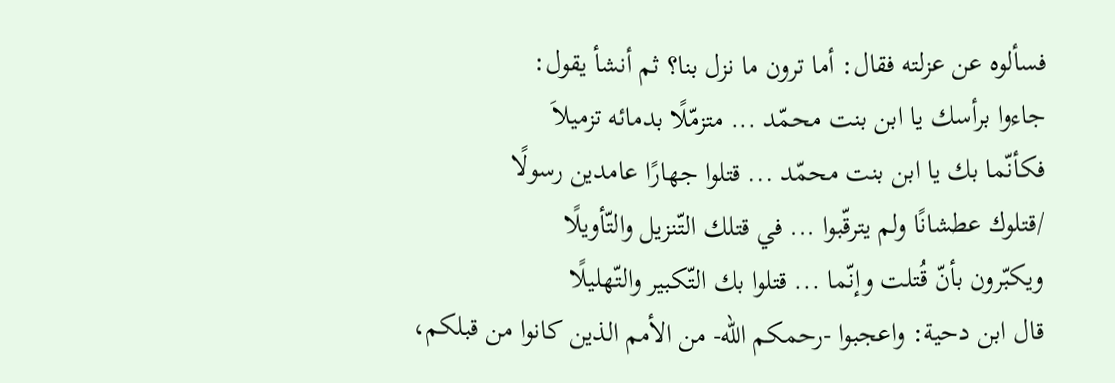فسألوه عن عزلته فقال: أما ترون ما نزل بنا؟ ثم أنشأ يقول:
جاءوا برأسك يا ابن بنت محمّد ... متزمّلًا بدمائه تزميلاَ
فكأنّما بك يا ابن بنت محمّد ... قتلوا جهارًا عامدين رسولًا
/قتلوك عطشانًا ولم يترقّبوا ... في قتلك التّنزيل والتّأويلًا
ويكبّرون بأنّ قُتلت وإنّما ... قتلوا بك التّكبير والتّهليلًا
قال ابن دحية: واعجبوا -رحمكم الله- من الأمم الذين كانوا من قبلكم،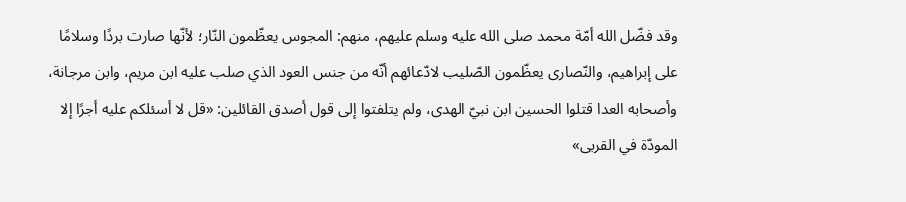وقد فضّل الله أمّة محمد صلى الله عليه وسلم عليهم، منهم: المجوس يعظّمون النّار؛ لأنّها صارت بردًا وسلامًا على إبراهيم، والنّصارى يعظّمون الصّليب لادّعائهم أنّه من جنس العود الذي صلب عليه ابن مريم، وابن مرجانة، وأصحابه العدا قتلوا الحسين ابن نبيّ الهدى، ولم يتلفتوا إلى قول أصدق القائلين: «قل لا أسئلكم عليه أجرًا إلا المودّة في القربى»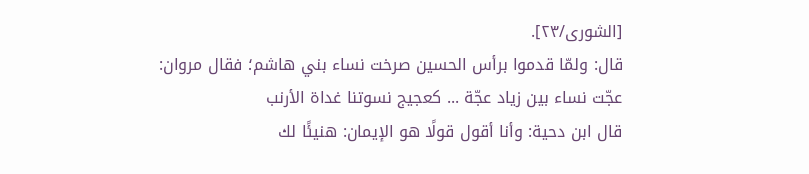[الشورى/٢٣].
قال: ولمّا قدموا برأس الحسين صرخت نساء بني هاشم؛ فقال مروان:
عجّت نساء بين زياد عجّة ... كعجيج نسوتنا غداة الأرنب
قال ابن دحية: وأنا أقول قولًا هو الإيمان: هنيئًا لك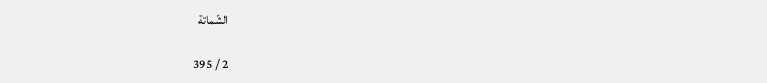الشّماتة

2 / 395